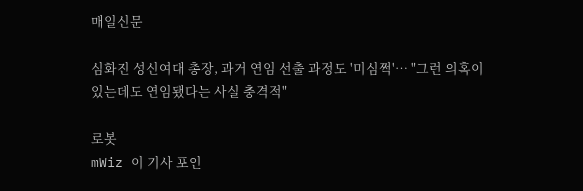매일신문

심화진 성신여대 총장, 과거 연임 선출 과정도 '미심쩍'… "그런 의혹이 있는데도 연임됐다는 사실 충격적"

로봇
mWiz 이 기사 포인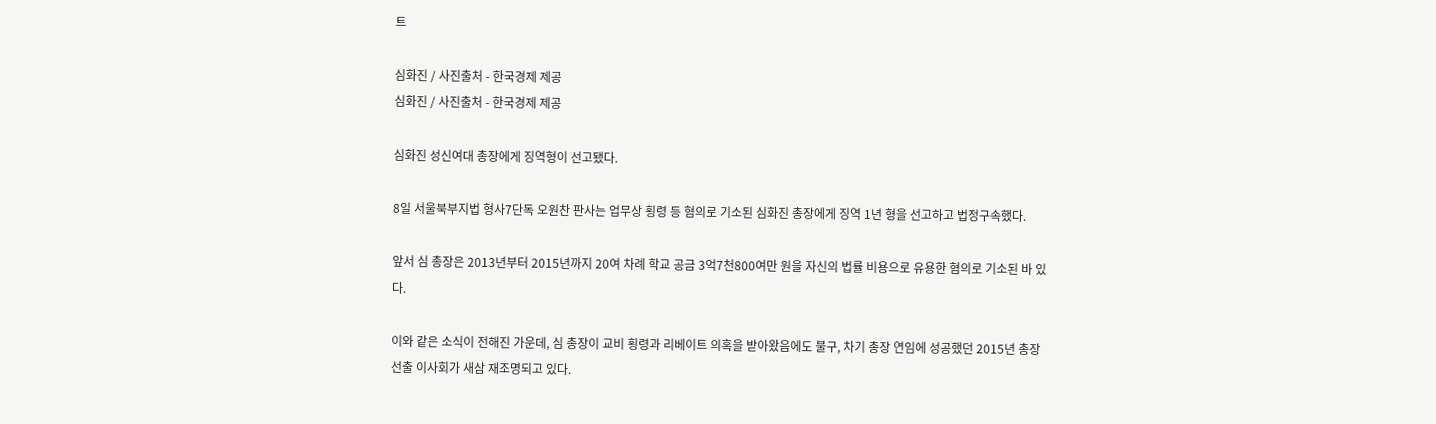트

심화진 / 사진출처 - 한국경제 제공
심화진 / 사진출처 - 한국경제 제공

심화진 성신여대 총장에게 징역형이 선고됐다.

8일 서울북부지법 형사7단독 오원찬 판사는 업무상 횡령 등 혐의로 기소된 심화진 총장에게 징역 1년 형을 선고하고 법정구속했다.

앞서 심 총장은 2013년부터 2015년까지 20여 차례 학교 공금 3억7천800여만 원을 자신의 법률 비용으로 유용한 혐의로 기소된 바 있다.

이와 같은 소식이 전해진 가운데, 심 총장이 교비 횡령과 리베이트 의혹을 받아왔음에도 불구, 차기 총장 연임에 성공했던 2015년 총장 선출 이사회가 새삼 재조명되고 있다.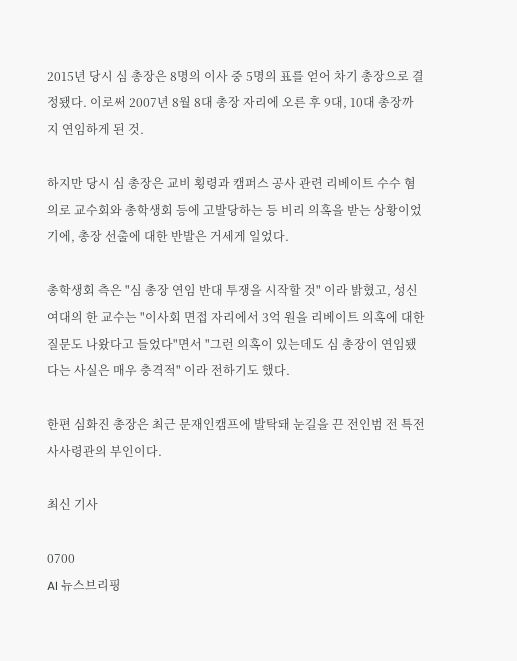2015년 당시 심 총장은 8명의 이사 중 5명의 표를 얻어 차기 총장으로 결정됐다. 이로써 2007년 8월 8대 총장 자리에 오른 후 9대, 10대 총장까지 연임하게 된 것.

하지만 당시 심 총장은 교비 횡령과 캠퍼스 공사 관련 리베이트 수수 혐의로 교수회와 총학생회 등에 고발당하는 등 비리 의혹을 받는 상황이었기에, 총장 선출에 대한 반발은 거세게 일었다.

총학생회 측은 "심 총장 연임 반대 투쟁을 시작할 것" 이라 밝혔고, 성신여대의 한 교수는 "이사회 면접 자리에서 3억 원을 리베이트 의혹에 대한 질문도 나왔다고 들었다"면서 "그런 의혹이 있는데도 심 총장이 연임됐다는 사실은 매우 충격적" 이라 전하기도 했다.

한편 심화진 총장은 최근 문재인캠프에 발탁돼 눈길을 끈 전인범 전 특전사사령관의 부인이다.

최신 기사

0700
AI 뉴스브리핑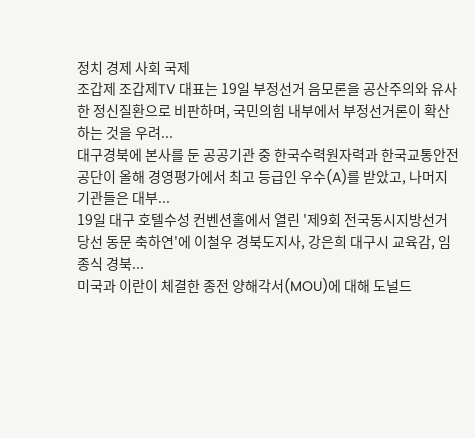정치 경제 사회 국제
조갑제 조갑제TV 대표는 19일 부정선거 음모론을 공산주의와 유사한 정신질환으로 비판하며, 국민의힘 내부에서 부정선거론이 확산하는 것을 우려...
대구경북에 본사를 둔 공공기관 중 한국수력원자력과 한국교통안전공단이 올해 경영평가에서 최고 등급인 우수(A)를 받았고, 나머지 기관들은 대부...
19일 대구 호텔수성 컨벤션홀에서 열린 '제9회 전국동시지방선거 당선 동문 축하연'에 이철우 경북도지사, 강은희 대구시 교육감, 임종식 경북...
미국과 이란이 체결한 종전 양해각서(MOU)에 대해 도널드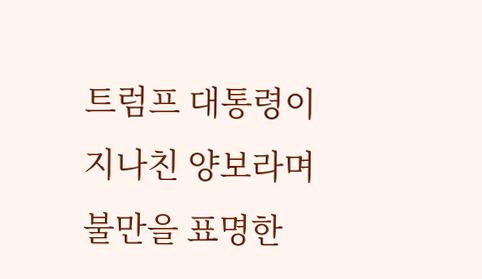트럼프 대통령이 지나친 양보라며 불만을 표명한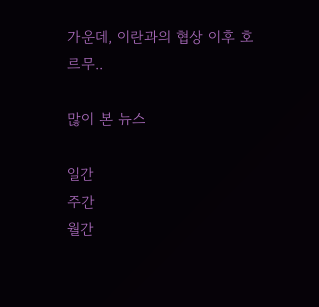가운데, 이란과의 협상 이후 호르무..

많이 본 뉴스

일간
주간
월간